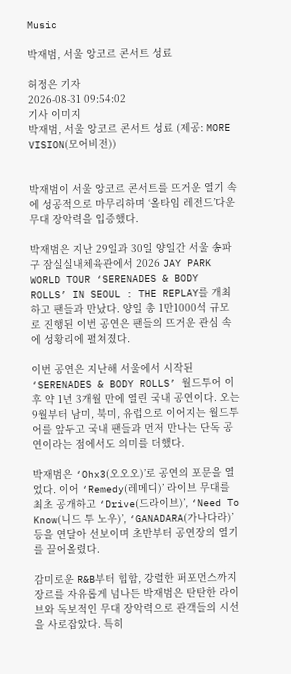Music

박재범, 서울 앙코르 콘서트 성료

허정은 기자
2026-08-31 09:54:02
기사 이미지
박재범, 서울 앙코르 콘서트 성료 (제공: MORE VISION(모어비전))


박재범이 서울 앙코르 콘서트를 뜨거운 열기 속에 성공적으로 마무리하며 ‘올타임 레전드’다운 무대 장악력을 입증했다.

박재범은 지난 29일과 30일 양일간 서울 송파구 잠실실내체육관에서 2026 JAY PARK WORLD TOUR ‘SERENADES & BODY ROLLS’ IN SEOUL : THE REPLAY를 개최하고 팬들과 만났다. 양일 총 1만1000석 규모로 진행된 이번 공연은 팬들의 뜨거운 관심 속에 성황리에 펼쳐졌다.

이번 공연은 지난해 서울에서 시작된 ‘SERENADES & BODY ROLLS’ 월드투어 이후 약 1년 3개월 만에 열린 국내 공연이다. 오는 9월부터 남미, 북미, 유럽으로 이어지는 월드투어를 앞두고 국내 팬들과 먼저 만나는 단독 공연이라는 점에서도 의미를 더했다.

박재범은 ‘Ohx3(오오오)’로 공연의 포문을 열었다. 이어 ‘Remedy(레메디)’ 라이브 무대를 최초 공개하고 ‘Drive(드라이브)’, ‘Need To Know(니드 투 노우)’, ‘GANADARA(가나다라)’ 등을 연달아 선보이며 초반부터 공연장의 열기를 끌어올렸다.

감미로운 R&B부터 힙합, 강렬한 퍼포먼스까지 장르를 자유롭게 넘나든 박재범은 탄탄한 라이브와 독보적인 무대 장악력으로 관객들의 시선을 사로잡았다. 특히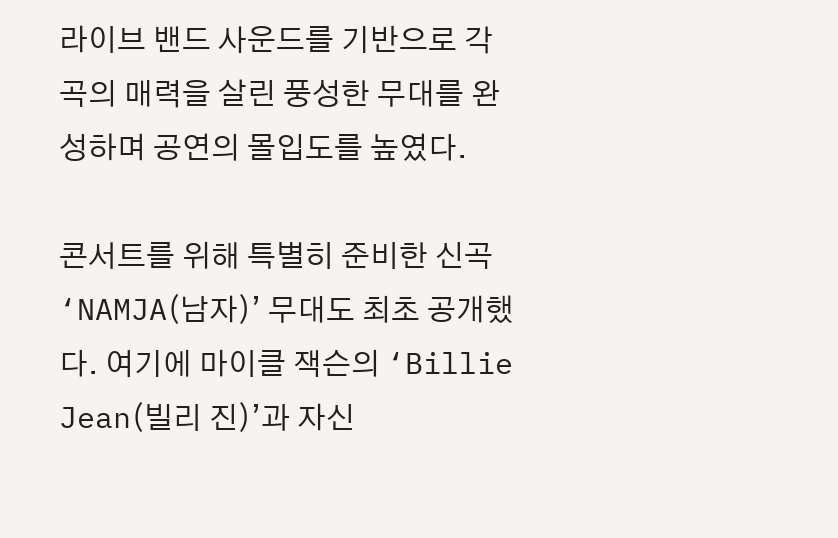라이브 밴드 사운드를 기반으로 각 곡의 매력을 살린 풍성한 무대를 완성하며 공연의 몰입도를 높였다.

콘서트를 위해 특별히 준비한 신곡 ‘NAMJA(남자)’ 무대도 최초 공개했다. 여기에 마이클 잭슨의 ‘Billie Jean(빌리 진)’과 자신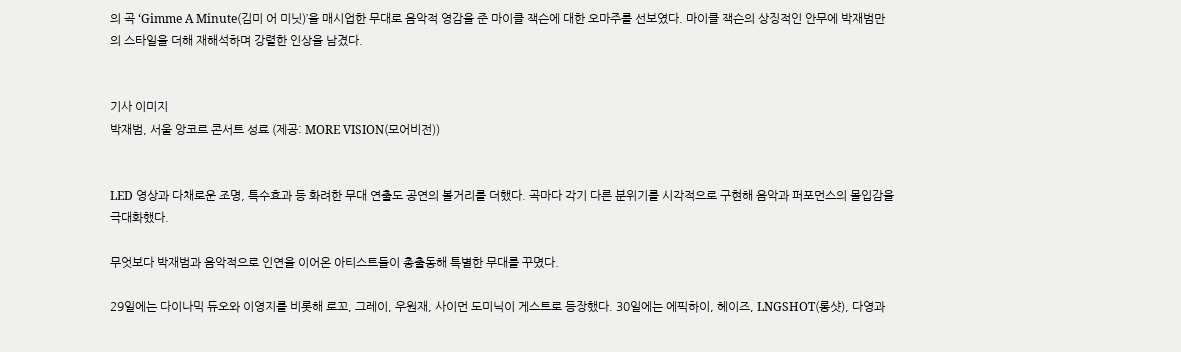의 곡 ‘Gimme A Minute(김미 어 미닛)’을 매시업한 무대로 음악적 영감을 준 마이클 잭슨에 대한 오마주를 선보였다. 마이클 잭슨의 상징적인 안무에 박재범만의 스타일을 더해 재해석하며 강렬한 인상을 남겼다.


기사 이미지
박재범, 서울 앙코르 콘서트 성료 (제공: MORE VISION(모어비전))


LED 영상과 다채로운 조명, 특수효과 등 화려한 무대 연출도 공연의 볼거리를 더했다. 곡마다 각기 다른 분위기를 시각적으로 구현해 음악과 퍼포먼스의 몰입감을 극대화했다.

무엇보다 박재범과 음악적으로 인연을 이어온 아티스트들이 총출동해 특별한 무대를 꾸몄다.

29일에는 다이나믹 듀오와 이영지를 비롯해 로꼬, 그레이, 우원재, 사이먼 도미닉이 게스트로 등장했다. 30일에는 에픽하이, 헤이즈, LNGSHOT(롱샷), 다영과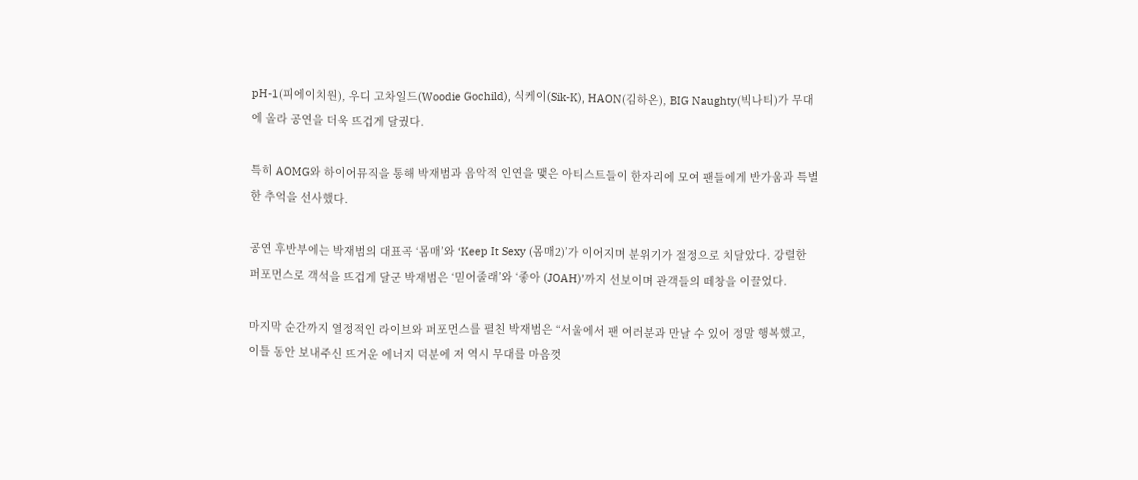pH-1(피에이치원), 우디 고차일드(Woodie Gochild), 식케이(Sik-K), HAON(김하온), BIG Naughty(빅나티)가 무대에 올라 공연을 더욱 뜨겁게 달궜다.

특히 AOMG와 하이어뮤직을 통해 박재범과 음악적 인연을 맺은 아티스트들이 한자리에 모여 팬들에게 반가움과 특별한 추억을 선사했다.

공연 후반부에는 박재범의 대표곡 ‘몸매’와 ‘Keep It Sexy (몸매2)’가 이어지며 분위기가 절정으로 치달았다. 강렬한 퍼포먼스로 객석을 뜨겁게 달군 박재범은 ‘믿어줄래’와 ‘좋아 (JOAH)’까지 선보이며 관객들의 떼창을 이끌었다.

마지막 순간까지 열정적인 라이브와 퍼포먼스를 펼친 박재범은 “서울에서 팬 여러분과 만날 수 있어 정말 행복했고, 이틀 동안 보내주신 뜨거운 에너지 덕분에 저 역시 무대를 마음껏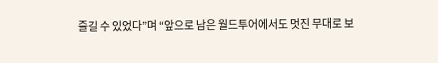즐길 수 있었다”며 “앞으로 남은 월드투어에서도 멋진 무대로 보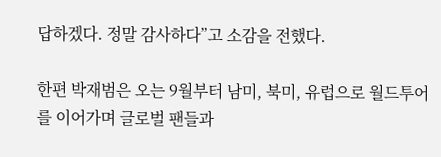답하겠다. 정말 감사하다”고 소감을 전했다.

한편 박재범은 오는 9월부터 남미, 북미, 유럽으로 월드투어를 이어가며 글로벌 팬들과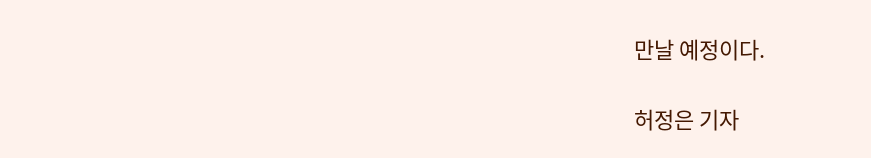만날 예정이다.

허정은 기자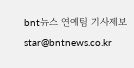bnt뉴스 연예팀 기사제보 star@bntnews.co.kr